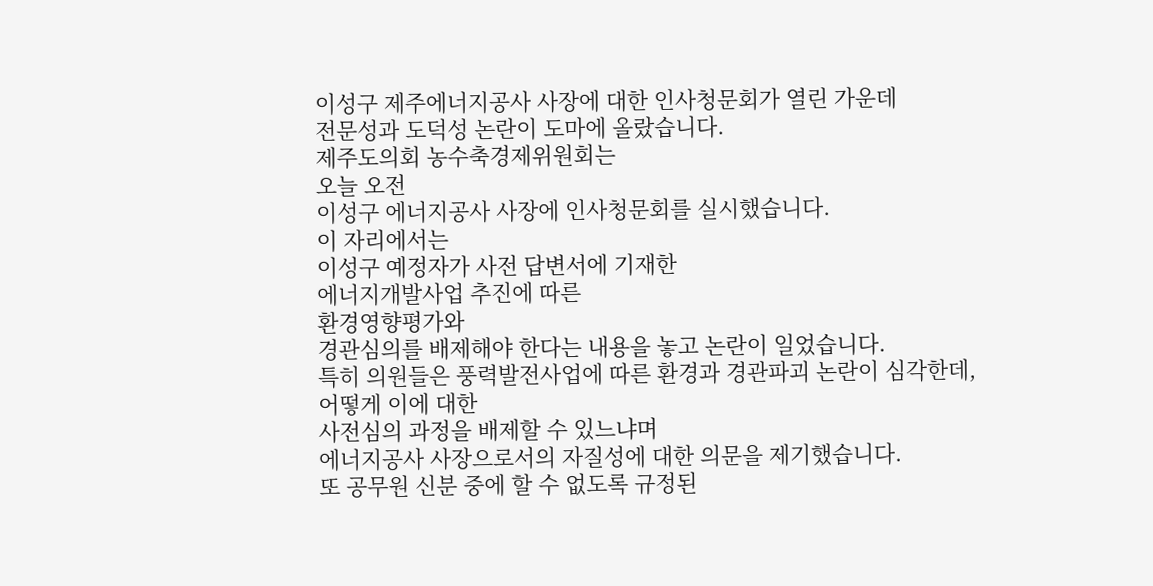이성구 제주에너지공사 사장에 대한 인사청문회가 열린 가운데
전문성과 도덕성 논란이 도마에 올랐습니다.
제주도의회 농수축경제위원회는
오늘 오전
이성구 에너지공사 사장에 인사청문회를 실시했습니다.
이 자리에서는
이성구 예정자가 사전 답변서에 기재한
에너지개발사업 추진에 따른
환경영향평가와
경관심의를 배제해야 한다는 내용을 놓고 논란이 일었습니다.
특히 의원들은 풍력발전사업에 따른 환경과 경관파괴 논란이 심각한데,
어떻게 이에 대한
사전심의 과정을 배제할 수 있느냐며
에너지공사 사장으로서의 자질성에 대한 의문을 제기했습니다.
또 공무원 신분 중에 할 수 없도록 규정된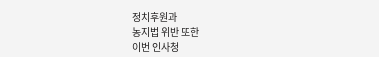정치후원과
농지법 위반 또한
이번 인사청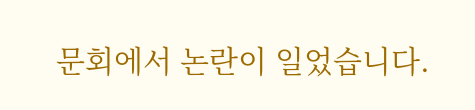문회에서 논란이 일었습니다.